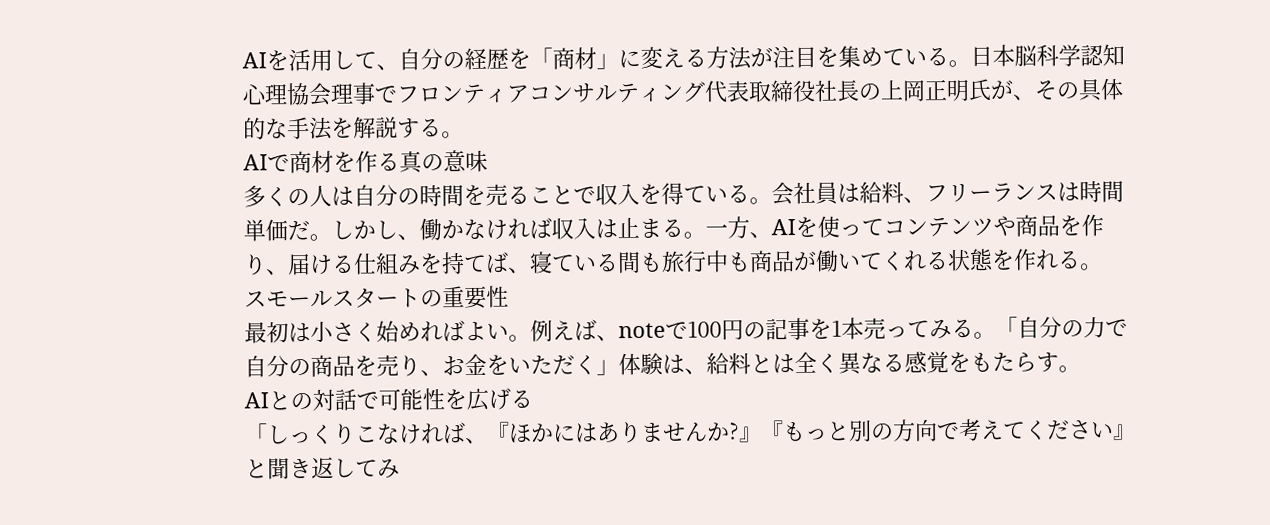AIを活用して、自分の経歴を「商材」に変える方法が注目を集めている。日本脳科学認知心理協会理事でフロンティアコンサルティング代表取締役社長の上岡正明氏が、その具体的な手法を解説する。
AIで商材を作る真の意味
多くの人は自分の時間を売ることで収入を得ている。会社員は給料、フリーランスは時間単価だ。しかし、働かなければ収入は止まる。一方、AIを使ってコンテンツや商品を作り、届ける仕組みを持てば、寝ている間も旅行中も商品が働いてくれる状態を作れる。
スモールスタートの重要性
最初は小さく始めればよい。例えば、noteで100円の記事を1本売ってみる。「自分の力で自分の商品を売り、お金をいただく」体験は、給料とは全く異なる感覚をもたらす。
AIとの対話で可能性を広げる
「しっくりこなければ、『ほかにはありませんか?』『もっと別の方向で考えてください』と聞き返してみ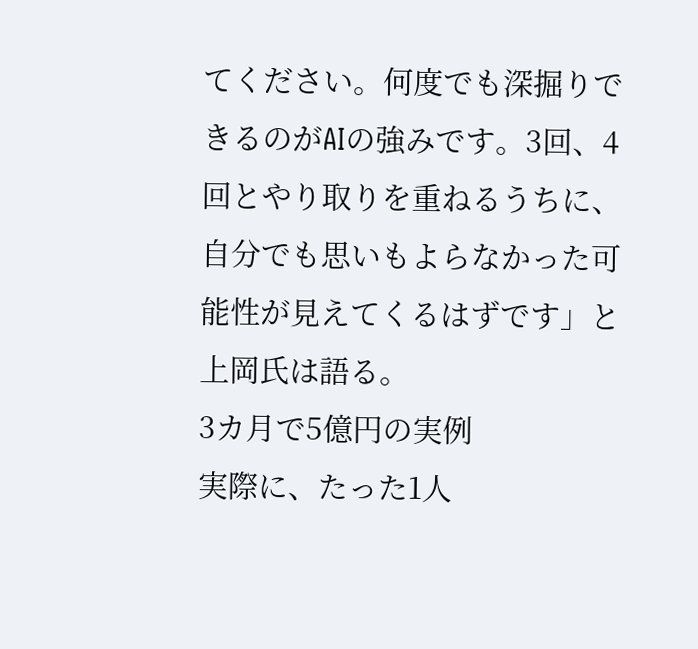てください。何度でも深掘りできるのがAIの強みです。3回、4回とやり取りを重ねるうちに、自分でも思いもよらなかった可能性が見えてくるはずです」と上岡氏は語る。
3カ月で5億円の実例
実際に、たった1人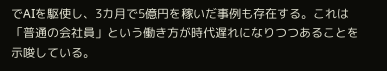でAIを駆使し、3カ月で5億円を稼いだ事例も存在する。これは「普通の会社員」という働き方が時代遅れになりつつあることを示唆している。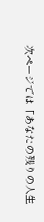次ページでは「あなたの残りの人生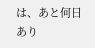は、あと何日あり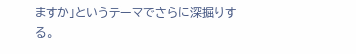ますか」というテーマでさらに深掘りする。